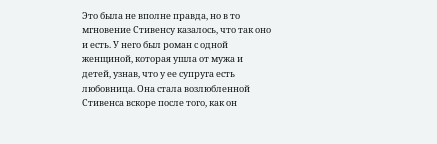Это была не вполне правда, но в то мгновение Стивенсу казалось, что так оно и есть. У него был роман с одной женщиной, которая ушла от мужа и детей, узнав, что у ее супруга есть любовница. Она стала возлюбленной Стивенса вскоре после того, как он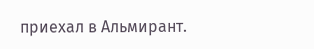приехал в Альмирант.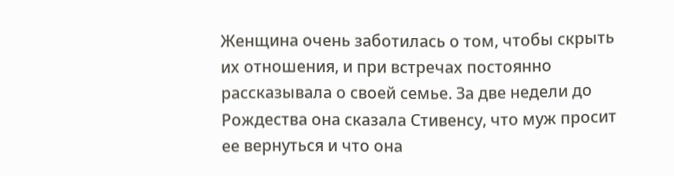Женщина очень заботилась о том, чтобы скрыть их отношения, и при встречах постоянно рассказывала о своей семье. За две недели до Рождества она сказала Стивенсу, что муж просит ее вернуться и что она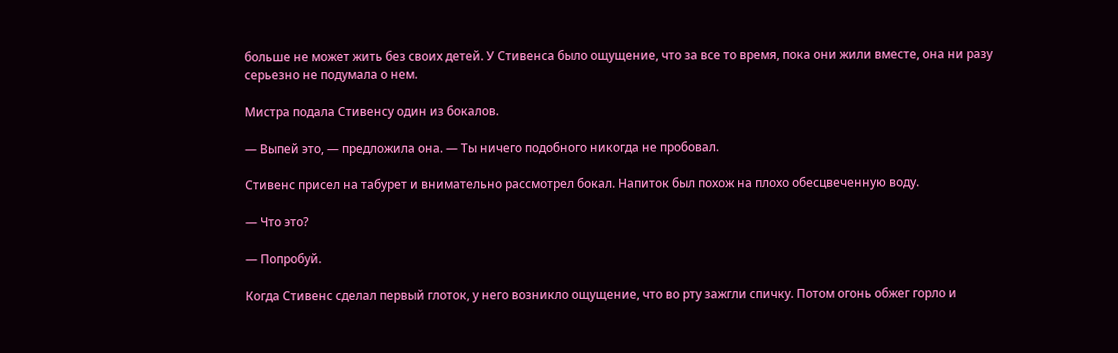больше не может жить без своих детей. У Стивенса было ощущение, что за все то время, пока они жили вместе, она ни разу серьезно не подумала о нем.

Мистра подала Стивенсу один из бокалов.

— Выпей это, — предложила она. — Ты ничего подобного никогда не пробовал.

Стивенс присел на табурет и внимательно рассмотрел бокал. Напиток был похож на плохо обесцвеченную воду.

— Что это?

— Попробуй.

Когда Стивенс сделал первый глоток, у него возникло ощущение, что во рту зажгли спичку. Потом огонь обжег горло и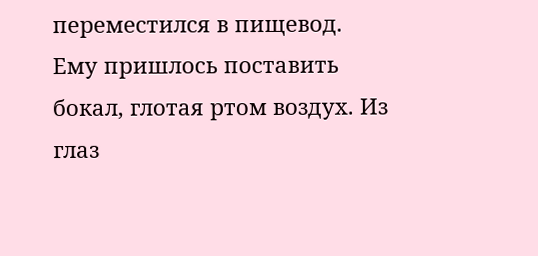переместился в пищевод. Ему пришлось поставить бокал, глотая ртом воздух. Из глаз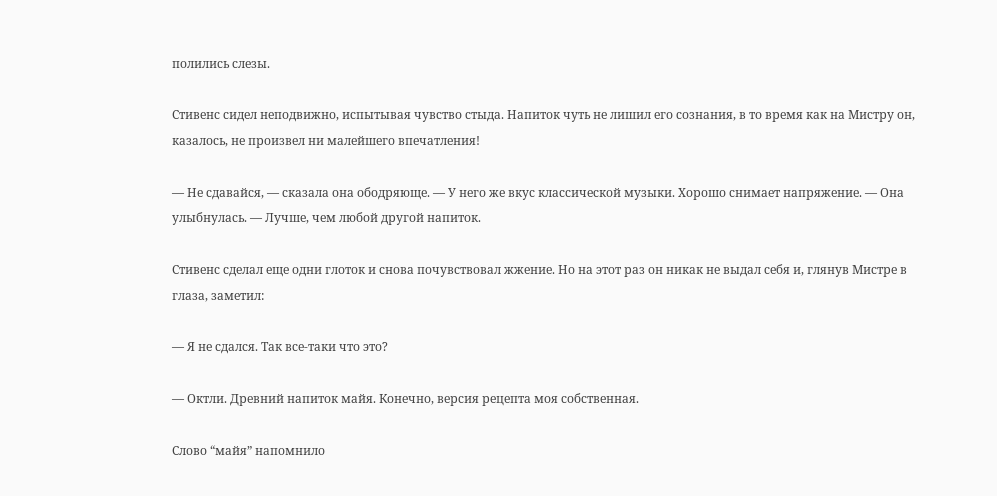полились слезы.

Стивенс сидел неподвижно, испытывая чувство стыда. Напиток чуть не лишил его сознания, в то время как на Мистру он, казалось, не произвел ни малейшего впечатления!

— Не сдавайся, — сказала она ободряюще. — У него же вкус классической музыки. Хорошо снимает напряжение. — Она улыбнулась. — Лучше, чем любой другой напиток.

Стивенс сделал еще одни глоток и снова почувствовал жжение. Но на этот раз он никак не выдал себя и, глянув Мистре в глаза, заметил:

— Я не сдался. Так все-таки что это?

— Октли. Древний напиток майя. Конечно, версия рецепта моя собственная.

Слово “майя” напомнило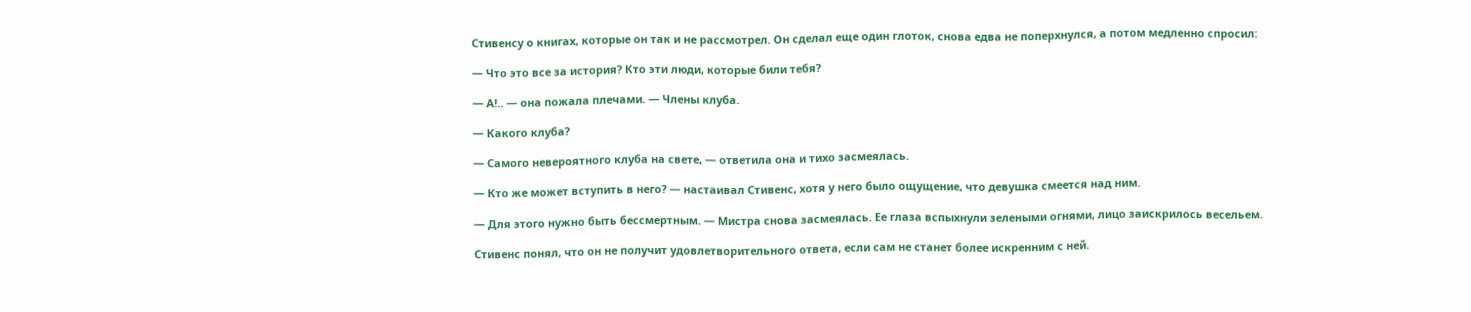Стивенсу о книгах, которые он так и не рассмотрел. Он сделал еще один глоток, снова едва не поперхнулся, а потом медленно спросил:

— Что это все за история? Кто эти люди, которые били тебя?

— А!.. — она пожала плечами. — Члены клуба.

— Какого клуба?

— Самого невероятного клуба на свете, — ответила она и тихо засмеялась.

— Кто же может вступить в него? — настаивал Стивенс, хотя у него было ощущение, что девушка смеется над ним.

— Для этого нужно быть бессмертным. — Мистра снова засмеялась. Ее глаза вспыхнули зелеными огнями, лицо заискрилось весельем.

Стивенс понял, что он не получит удовлетворительного ответа, если сам не станет более искренним с ней.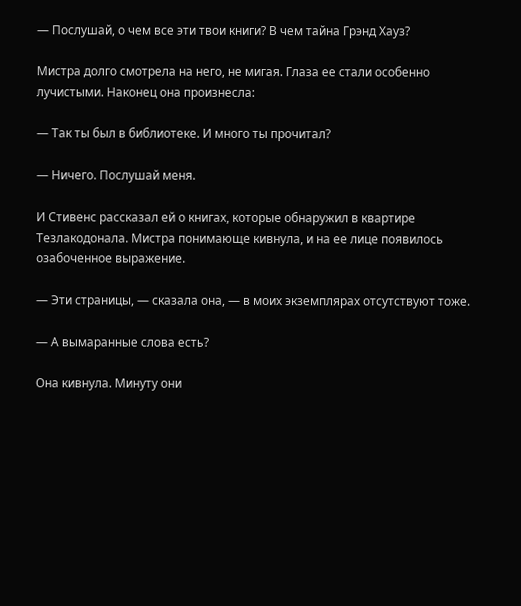— Послушай, о чем все эти твои книги? В чем тайна Грэнд Хауз?

Мистра долго смотрела на него, не мигая. Глаза ее стали особенно лучистыми. Наконец она произнесла:

— Так ты был в библиотеке. И много ты прочитал?

— Ничего. Послушай меня.

И Стивенс рассказал ей о книгах, которые обнаружил в квартире Тезлакодонала. Мистра понимающе кивнула, и на ее лице появилось озабоченное выражение.

— Эти страницы, — сказала она, — в моих экземплярах отсутствуют тоже.

— А вымаранные слова есть?

Она кивнула. Минуту они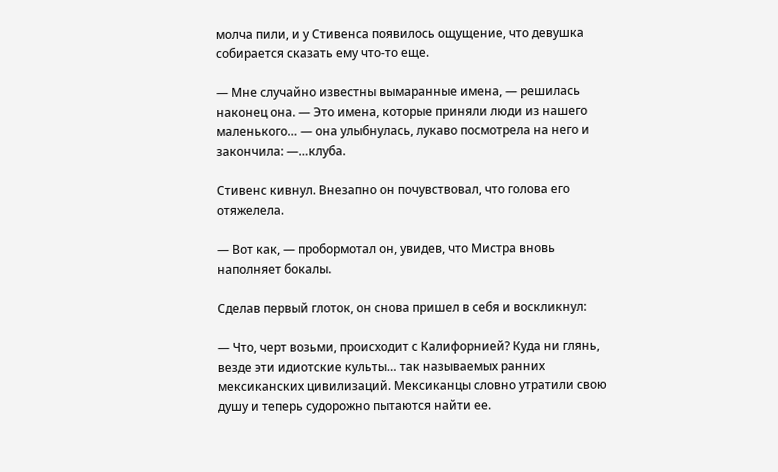молча пили, и у Стивенса появилось ощущение, что девушка собирается сказать ему что-то еще.

— Мне случайно известны вымаранные имена, — решилась наконец она. — Это имена, которые приняли люди из нашего маленького… — она улыбнулась, лукаво посмотрела на него и закончила: —…клуба.

Стивенс кивнул. Внезапно он почувствовал, что голова его отяжелела.

— Вот как, — пробормотал он, увидев, что Мистра вновь наполняет бокалы.

Сделав первый глоток, он снова пришел в себя и воскликнул:

— Что, черт возьми, происходит с Калифорнией? Куда ни глянь, везде эти идиотские культы… так называемых ранних мексиканских цивилизаций. Мексиканцы словно утратили свою душу и теперь судорожно пытаются найти ее.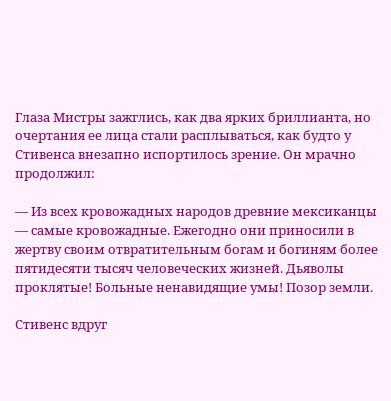Глаза Мистры зажглись, как два ярких бриллианта, но очертания ее лица стали расплываться, как будто у Стивенса внезапно испортилось зрение. Он мрачно продолжил:

— Из всех кровожадных народов древние мексиканцы — самые кровожадные. Ежегодно они приносили в жертву своим отвратительным богам и богиням более пятидесяти тысяч человеческих жизней. Дьяволы проклятые! Больные ненавидящие умы! Позор земли.

Стивенс вдруг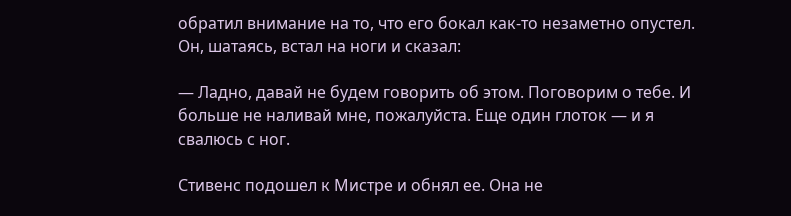обратил внимание на то, что его бокал как-то незаметно опустел. Он, шатаясь, встал на ноги и сказал:

— Ладно, давай не будем говорить об этом. Поговорим о тебе. И больше не наливай мне, пожалуйста. Еще один глоток — и я свалюсь с ног.

Стивенс подошел к Мистре и обнял ее. Она не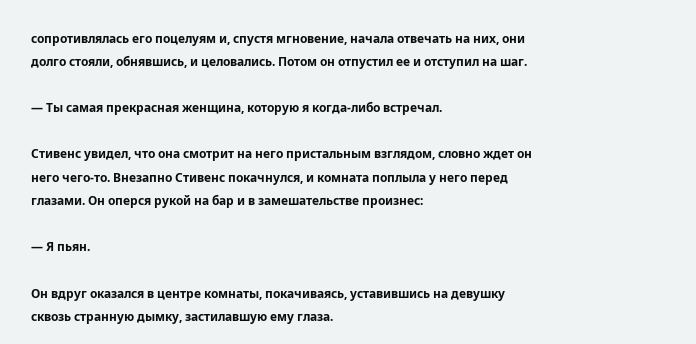сопротивлялась его поцелуям и, спустя мгновение, начала отвечать на них, они долго стояли, обнявшись, и целовались. Потом он отпустил ее и отступил на шаг.

— Ты самая прекрасная женщина, которую я когда-либо встречал.

Стивенс увидел, что она смотрит на него пристальным взглядом, словно ждет он него чего-то. Внезапно Стивенс покачнулся, и комната поплыла у него перед глазами. Он оперся рукой на бар и в замешательстве произнес:

— Я пьян.

Он вдруг оказался в центре комнаты, покачиваясь, уставившись на девушку сквозь странную дымку, застилавшую ему глаза.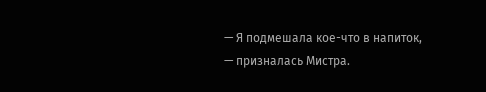— Я подмешала кое-что в напиток, — призналась Мистра.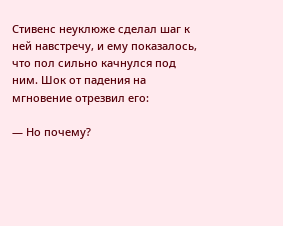Стивенс неуклюже сделал шаг к ней навстречу, и ему показалось, что пол сильно качнулся под ним. Шок от падения на мгновение отрезвил его:

— Но почему?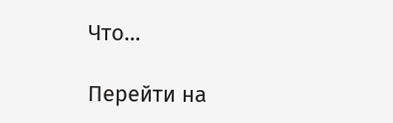Что…

Перейти на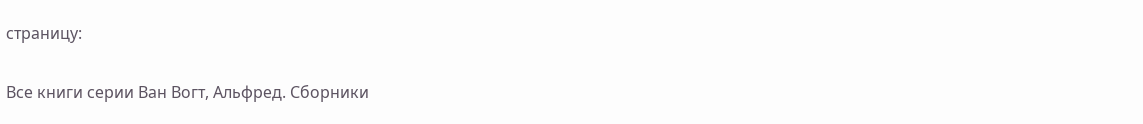страницу:

Все книги серии Ван Вогт, Альфред. Сборники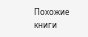Похожие книги